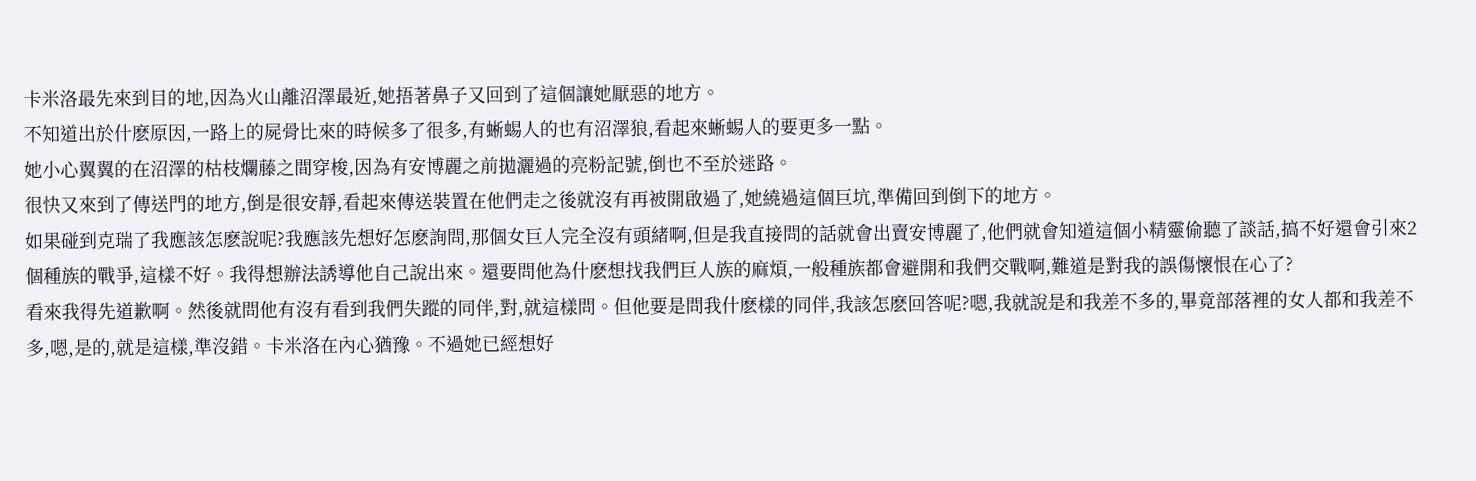卡米洛最先來到目的地,因為火山離沼澤最近,她捂著鼻子又回到了這個讓她厭惡的地方。
不知道出於什麽原因,一路上的屍骨比來的時候多了很多,有蜥蜴人的也有沼澤狼,看起來蜥蜴人的要更多一點。
她小心翼翼的在沼澤的枯枝爛藤之間穿梭,因為有安博麗之前拋灑過的亮粉記號,倒也不至於迷路。
很快又來到了傳送門的地方,倒是很安靜,看起來傳送裝置在他們走之後就沒有再被開啟過了,她繞過這個巨坑,準備回到倒下的地方。
如果碰到克瑞了我應該怎麽說呢?我應該先想好怎麽詢問,那個女巨人完全沒有頭緒啊,但是我直接問的話就會出賣安博麗了,他們就會知道這個小精靈偷聽了談話,搞不好還會引來2個種族的戰爭,這樣不好。我得想辦法誘導他自己說出來。還要問他為什麽想找我們巨人族的麻煩,一般種族都會避開和我們交戰啊,難道是對我的誤傷懷恨在心了?
看來我得先道歉啊。然後就問他有沒有看到我們失蹤的同伴,對,就這樣問。但他要是問我什麽樣的同伴,我該怎麽回答呢?嗯,我就說是和我差不多的,畢竟部落裡的女人都和我差不多,嗯,是的,就是這樣,準沒錯。卡米洛在內心猶豫。不過她已經想好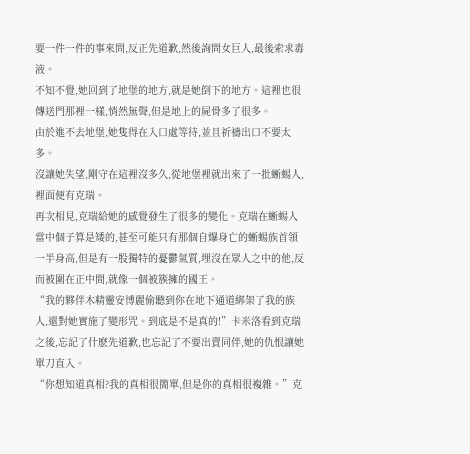要一件一件的事來問,反正先道歉,然後詢問女巨人,最後索求毒液。
不知不覺,她回到了地堡的地方,就是她倒下的地方。這裡也很傳送門那裡一樣,悄然無聲,但是地上的屍骨多了很多。
由於進不去地堡,她隻得在入口處等待,並且祈禱出口不要太多。
沒讓她失望,剛守在這裡沒多久,從地堡裡就出來了一批蜥蜴人,裡面便有克瑞。
再次相見,克瑞給她的感覺發生了很多的變化。克瑞在蜥蜴人當中個子算是矮的,甚至可能只有那個自爆身亡的蜥蜴族首領一半身高,但是有一股獨特的憂鬱氣質,埋沒在眾人之中的他,反而被圍在正中間,就像一個被簇擁的國王。
“我的夥伴木精靈安博麗偷聽到你在地下通道綁架了我的族人,還對她實施了變形咒。到底是不是真的!”卡米洛看到克瑞之後,忘記了什麽先道歉,也忘記了不要出賣同伴,她的仇恨讓她單刀直入。
“你想知道真相?我的真相很簡單,但是你的真相很複雜。”克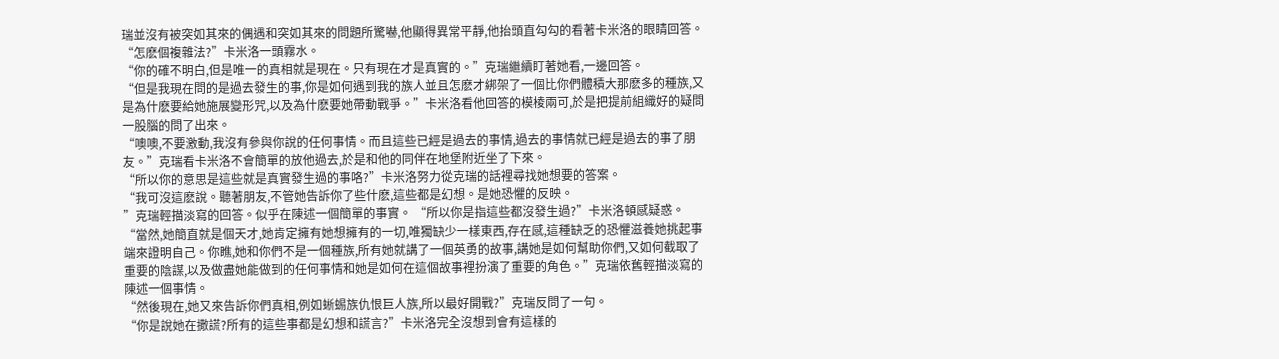瑞並沒有被突如其來的偶遇和突如其來的問題所驚嚇,他顯得異常平靜,他抬頭直勾勾的看著卡米洛的眼睛回答。
“怎麽個複雜法?”卡米洛一頭霧水。
“你的確不明白,但是唯一的真相就是現在。只有現在才是真實的。”克瑞繼續盯著她看,一邊回答。
“但是我現在問的是過去發生的事,你是如何遇到我的族人並且怎麽才綁架了一個比你們體積大那麽多的種族,又是為什麽要給她施展變形咒,以及為什麽要她帶動戰爭。”卡米洛看他回答的模棱兩可,於是把提前組織好的疑問一股腦的問了出來。
“噢噢,不要激動,我沒有參與你說的任何事情。而且這些已經是過去的事情,過去的事情就已經是過去的事了朋友。”克瑞看卡米洛不會簡單的放他過去,於是和他的同伴在地堡附近坐了下來。
“所以你的意思是這些就是真實發生過的事咯?”卡米洛努力從克瑞的話裡尋找她想要的答案。
“我可沒這麽說。聽著朋友,不管她告訴你了些什麽,這些都是幻想。是她恐懼的反映。
”克瑞輕描淡寫的回答。似乎在陳述一個簡單的事實。 “所以你是指這些都沒發生過?”卡米洛頓感疑惑。
“當然,她簡直就是個天才,她肯定擁有她想擁有的一切,唯獨缺少一樣東西,存在感,這種缺乏的恐懼滋養她挑起事端來證明自己。你瞧,她和你們不是一個種族,所有她就講了一個英勇的故事,講她是如何幫助你們,又如何截取了重要的陰謀,以及做盡她能做到的任何事情和她是如何在這個故事裡扮演了重要的角色。”克瑞依舊輕描淡寫的陳述一個事情。
“然後現在,她又來告訴你們真相,例如蜥蜴族仇恨巨人族,所以最好開戰?”克瑞反問了一句。
“你是說她在撒謊?所有的這些事都是幻想和謊言?”卡米洛完全沒想到會有這樣的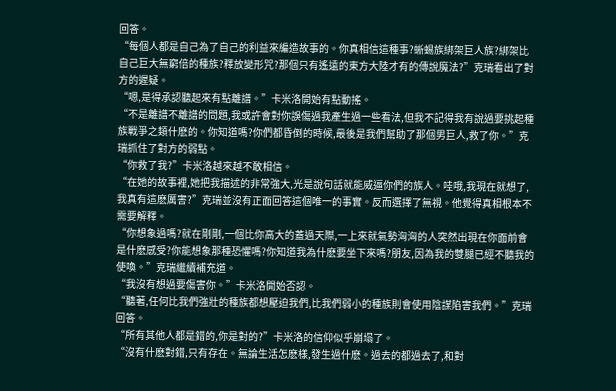回答。
“每個人都是自己為了自己的利益來編造故事的。你真相信這種事?蜥蜴族綁架巨人族?綁架比自己巨大無窮倍的種族?釋放變形咒?那個只有遙遠的東方大陸才有的傳說魔法?”克瑞看出了對方的遲疑。
“嗯,是得承認聽起來有點離譜。”卡米洛開始有點動搖。
“不是離譜不離譜的問題,我或許會對你誤傷過我產生過一些看法,但我不記得我有說過要挑起種族戰爭之類什麽的。你知道嗎?你們都昏倒的時候,最後是我們幫助了那個男巨人,救了你。”克瑞抓住了對方的弱點。
“你救了我?”卡米洛越來越不敢相信。
“在她的故事裡,她把我描述的非常強大,光是說句話就能威逼你們的族人。哇哦,我現在就想了,我真有這麽厲害?”克瑞並沒有正面回答這個唯一的事實。反而選擇了無視。他覺得真相根本不需要解釋。
“你想象過嗎?就在剛剛,一個比你高大的蓋過天際,一上來就氣勢洶洶的人突然出現在你面前會是什麽感受?你能想象那種恐懼嗎?你知道我為什麽要坐下來嗎?朋友,因為我的雙腿已經不聽我的使喚。”克瑞繼續補充道。
“我沒有想過要傷害你。”卡米洛開始否認。
“聽著,任何比我們強壯的種族都想壓迫我們,比我們弱小的種族則會使用陰謀陷害我們。”克瑞回答。
“所有其他人都是錯的,你是對的?”卡米洛的信仰似乎崩塌了。
“沒有什麽對錯,只有存在。無論生活怎麽樣,發生過什麽。過去的都過去了,和對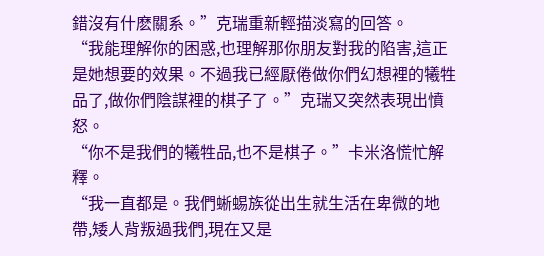錯沒有什麽關系。”克瑞重新輕描淡寫的回答。
“我能理解你的困惑,也理解那你朋友對我的陷害,這正是她想要的效果。不過我已經厭倦做你們幻想裡的犧牲品了,做你們陰謀裡的棋子了。”克瑞又突然表現出憤怒。
“你不是我們的犧牲品,也不是棋子。”卡米洛慌忙解釋。
“我一直都是。我們蜥蜴族從出生就生活在卑微的地帶,矮人背叛過我們,現在又是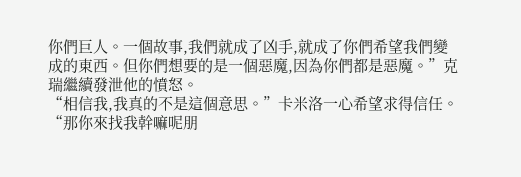你們巨人。一個故事,我們就成了凶手,就成了你們希望我們變成的東西。但你們想要的是一個惡魔,因為你們都是惡魔。”克瑞繼續發泄他的憤怒。
“相信我,我真的不是這個意思。”卡米洛一心希望求得信任。
“那你來找我幹嘛呢朋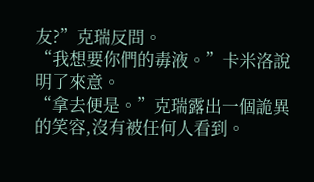友?”克瑞反問。
“我想要你們的毒液。”卡米洛說明了來意。
“拿去便是。”克瑞露出一個詭異的笑容,沒有被任何人看到。